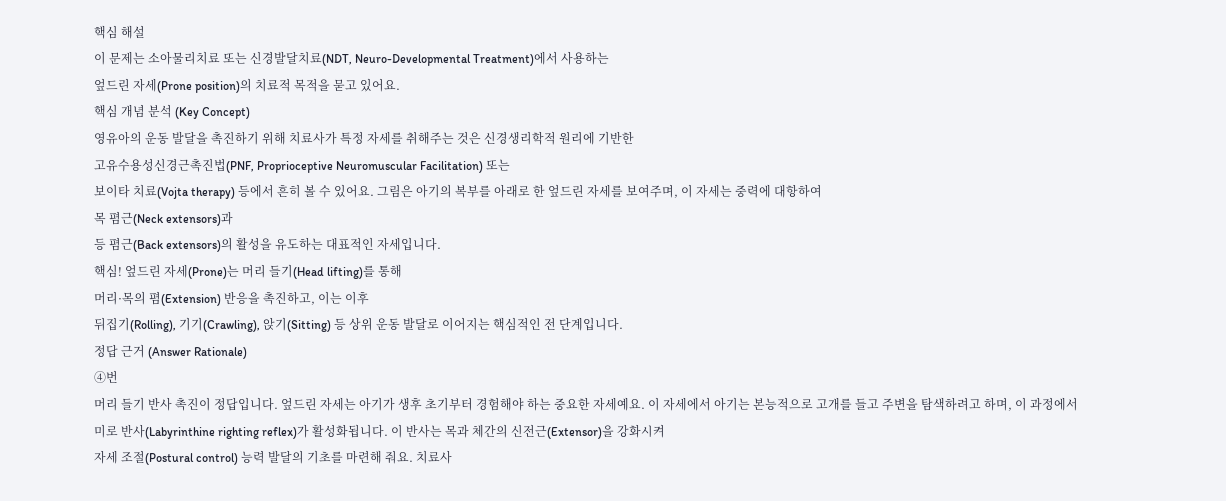핵심 해설
이 문제는 소아물리치료 또는 신경발달치료(NDT, Neuro-Developmental Treatment)에서 사용하는
엎드린 자세(Prone position)의 치료적 목적을 묻고 있어요.
핵심 개념 분석 (Key Concept)
영유아의 운동 발달을 촉진하기 위해 치료사가 특정 자세를 취해주는 것은 신경생리학적 원리에 기반한
고유수용성신경근촉진법(PNF, Proprioceptive Neuromuscular Facilitation) 또는
보이타 치료(Vojta therapy) 등에서 흔히 볼 수 있어요. 그림은 아기의 복부를 아래로 한 엎드린 자세를 보여주며, 이 자세는 중력에 대항하여
목 폄근(Neck extensors)과
등 폄근(Back extensors)의 활성을 유도하는 대표적인 자세입니다.
핵심! 엎드린 자세(Prone)는 머리 들기(Head lifting)를 통해
머리·목의 폄(Extension) 반응을 촉진하고, 이는 이후
뒤집기(Rolling), 기기(Crawling), 앉기(Sitting) 등 상위 운동 발달로 이어지는 핵심적인 전 단계입니다.
정답 근거 (Answer Rationale)
④번
머리 들기 반사 촉진이 정답입니다. 엎드린 자세는 아기가 생후 초기부터 경험해야 하는 중요한 자세예요. 이 자세에서 아기는 본능적으로 고개를 들고 주변을 탐색하려고 하며, 이 과정에서
미로 반사(Labyrinthine righting reflex)가 활성화됩니다. 이 반사는 목과 체간의 신전근(Extensor)을 강화시켜
자세 조절(Postural control) 능력 발달의 기초를 마련해 줘요. 치료사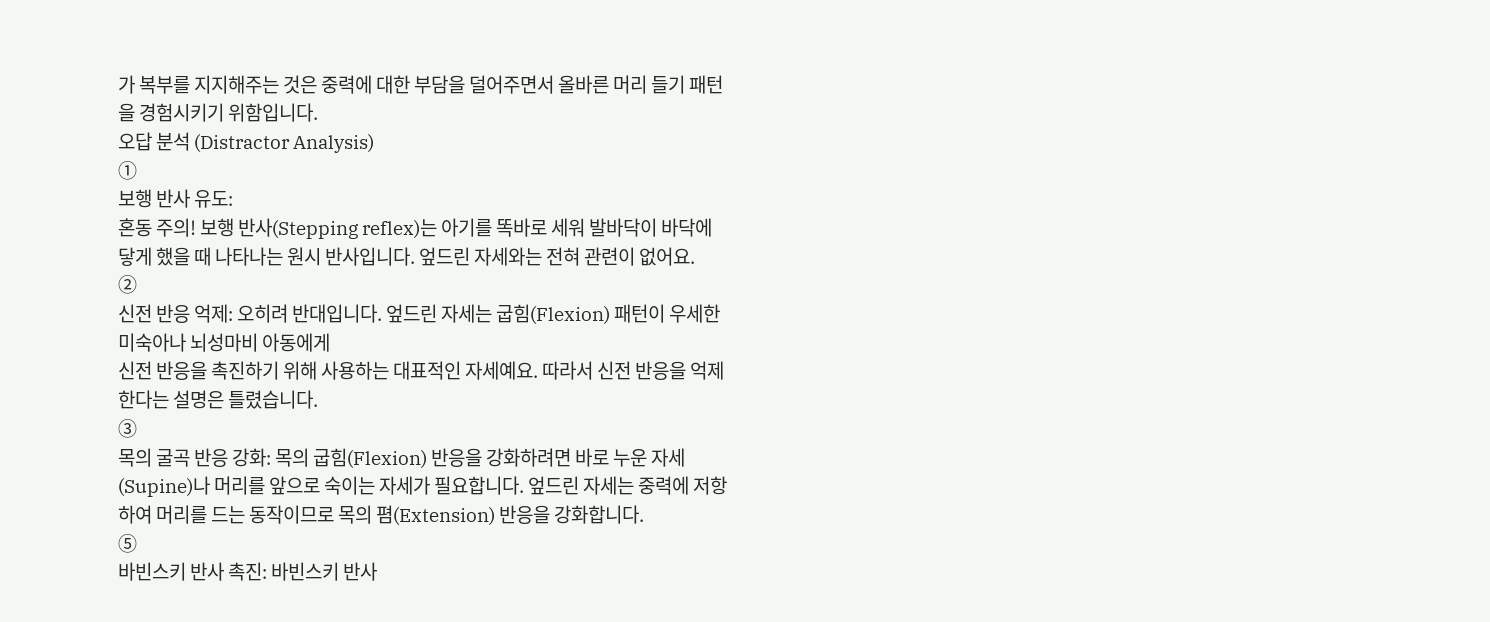가 복부를 지지해주는 것은 중력에 대한 부담을 덜어주면서 올바른 머리 들기 패턴을 경험시키기 위함입니다.
오답 분석 (Distractor Analysis)
①
보행 반사 유도:
혼동 주의! 보행 반사(Stepping reflex)는 아기를 똑바로 세워 발바닥이 바닥에 닿게 했을 때 나타나는 원시 반사입니다. 엎드린 자세와는 전혀 관련이 없어요.
②
신전 반응 억제: 오히려 반대입니다. 엎드린 자세는 굽힘(Flexion) 패턴이 우세한 미숙아나 뇌성마비 아동에게
신전 반응을 촉진하기 위해 사용하는 대표적인 자세예요. 따라서 신전 반응을 억제한다는 설명은 틀렸습니다.
③
목의 굴곡 반응 강화: 목의 굽힘(Flexion) 반응을 강화하려면 바로 누운 자세(Supine)나 머리를 앞으로 숙이는 자세가 필요합니다. 엎드린 자세는 중력에 저항하여 머리를 드는 동작이므로 목의 폄(Extension) 반응을 강화합니다.
⑤
바빈스키 반사 촉진: 바빈스키 반사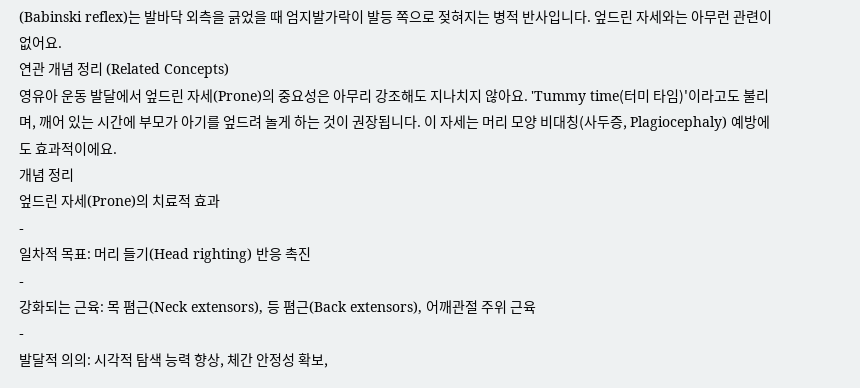(Babinski reflex)는 발바닥 외측을 긁었을 때 엄지발가락이 발등 쪽으로 젖혀지는 병적 반사입니다. 엎드린 자세와는 아무런 관련이 없어요.
연관 개념 정리 (Related Concepts)
영유아 운동 발달에서 엎드린 자세(Prone)의 중요성은 아무리 강조해도 지나치지 않아요. 'Tummy time(터미 타임)'이라고도 불리며, 깨어 있는 시간에 부모가 아기를 엎드려 놀게 하는 것이 권장됩니다. 이 자세는 머리 모양 비대칭(사두증, Plagiocephaly) 예방에도 효과적이에요.
개념 정리
엎드린 자세(Prone)의 치료적 효과
-
일차적 목표: 머리 들기(Head righting) 반응 촉진
-
강화되는 근육: 목 폄근(Neck extensors), 등 폄근(Back extensors), 어깨관절 주위 근육
-
발달적 의의: 시각적 탐색 능력 향상, 체간 안정성 확보,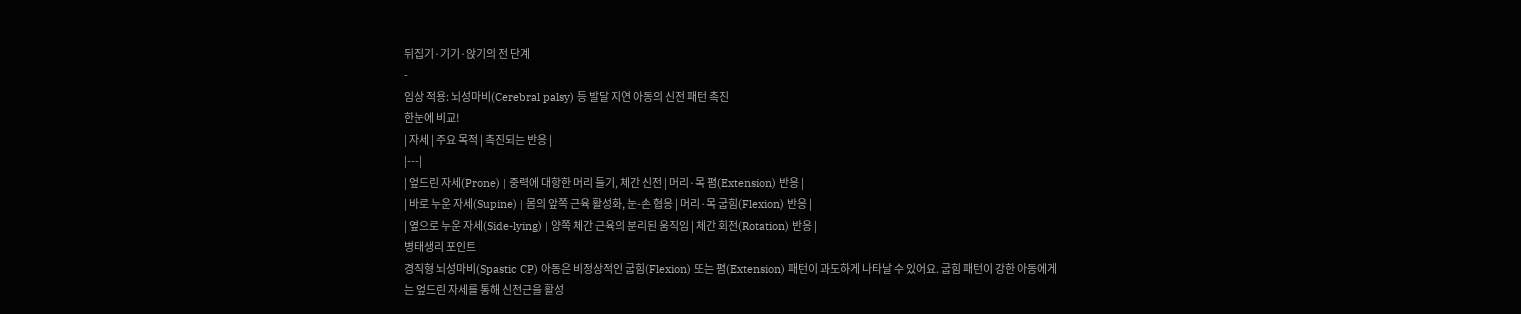뒤집기·기기·앉기의 전 단계
-
임상 적용: 뇌성마비(Cerebral palsy) 등 발달 지연 아동의 신전 패턴 촉진
한눈에 비교!
| 자세 | 주요 목적 | 촉진되는 반응 |
|---|
| 엎드린 자세(Prone) | 중력에 대항한 머리 들기, 체간 신전 | 머리·목 폄(Extension) 반응 |
| 바로 누운 자세(Supine) | 몸의 앞쪽 근육 활성화, 눈-손 협응 | 머리·목 굽힘(Flexion) 반응 |
| 옆으로 누운 자세(Side-lying) | 양쪽 체간 근육의 분리된 움직임 | 체간 회전(Rotation) 반응 |
병태생리 포인트
경직형 뇌성마비(Spastic CP) 아동은 비정상적인 굽힘(Flexion) 또는 폄(Extension) 패턴이 과도하게 나타날 수 있어요. 굽힘 패턴이 강한 아동에게는 엎드린 자세를 통해 신전근을 활성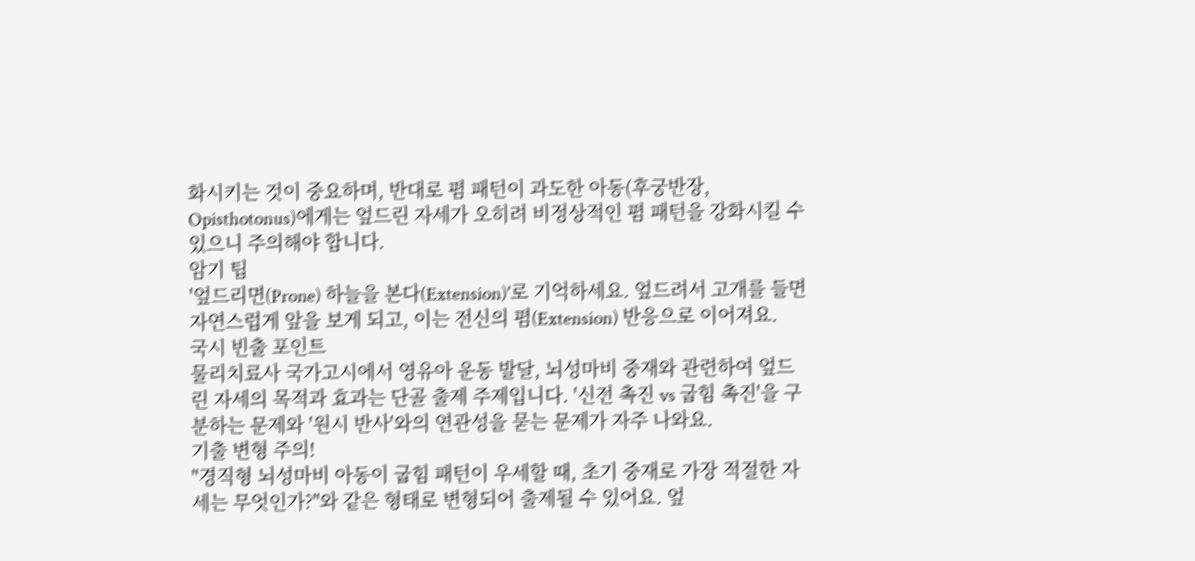화시키는 것이 중요하며, 반대로 폄 패턴이 과도한 아동(후궁반장, Opisthotonus)에게는 엎드린 자세가 오히려 비정상적인 폄 패턴을 강화시킬 수 있으니 주의해야 합니다.
암기 팁
'엎드리면(Prone) 하늘을 본다(Extension)'로 기억하세요. 엎드려서 고개를 들면 자연스럽게 앞을 보게 되고, 이는 전신의 폄(Extension) 반응으로 이어져요.
국시 빈출 포인트
물리치료사 국가고시에서 영유아 운동 발달, 뇌성마비 중재와 관련하여 엎드린 자세의 목적과 효과는 단골 출제 주제입니다. '신전 촉진 vs 굽힘 촉진'을 구분하는 문제와 '원시 반사'와의 연관성을 묻는 문제가 자주 나와요.
기출 변형 주의!
"경직형 뇌성마비 아동이 굽힘 패턴이 우세할 때, 초기 중재로 가장 적절한 자세는 무엇인가?"와 같은 형태로 변형되어 출제될 수 있어요. 엎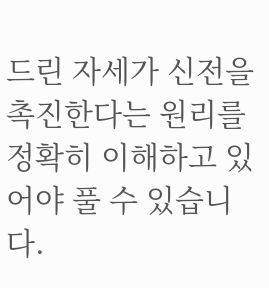드린 자세가 신전을 촉진한다는 원리를 정확히 이해하고 있어야 풀 수 있습니다.